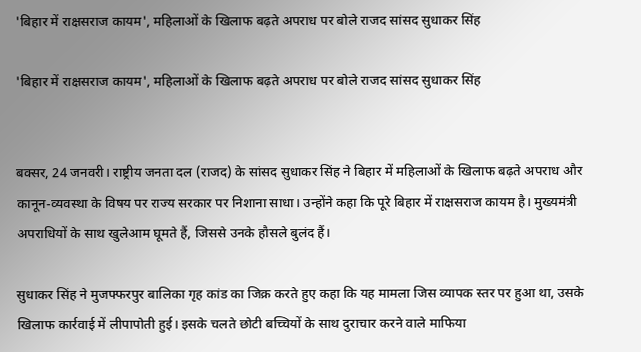'बिहार में राक्षसराज कायम', महिलाओं के खिलाफ बढ़ते अपराध पर बोले राजद सांसद सुधाकर सिंह

'बिहार में राक्षसराज कायम', महिलाओं के खिलाफ बढ़ते अपराध पर बोले राजद सांसद सुधाकर सिंह


बक्सर, 24 जनवरी। राष्ट्रीय जनता दल (राजद) के सांसद सुधाकर सिंह ने बिहार में महिलाओं के खिलाफ बढ़ते अपराध और कानून-व्यवस्था के विषय पर राज्य सरकार पर निशाना साधा। उन्होंने कहा कि पूरे बिहार में राक्षसराज कायम है। मुख्यमंत्री अपराधियों के साथ खुलेआम घूमते हैं, जिससे उनके हौसले बुलंद हैं।

सुधाकर सिंह ने मुजफ्फरपुर बालिका गृह कांड का जिक्र करते हुए कहा कि यह मामला जिस व्यापक स्तर पर हुआ था, उसके खिलाफ कार्रवाई में लीपापोती हुई। इसके चलते छोटी बच्चियों के साथ दुराचार करने वाले माफिया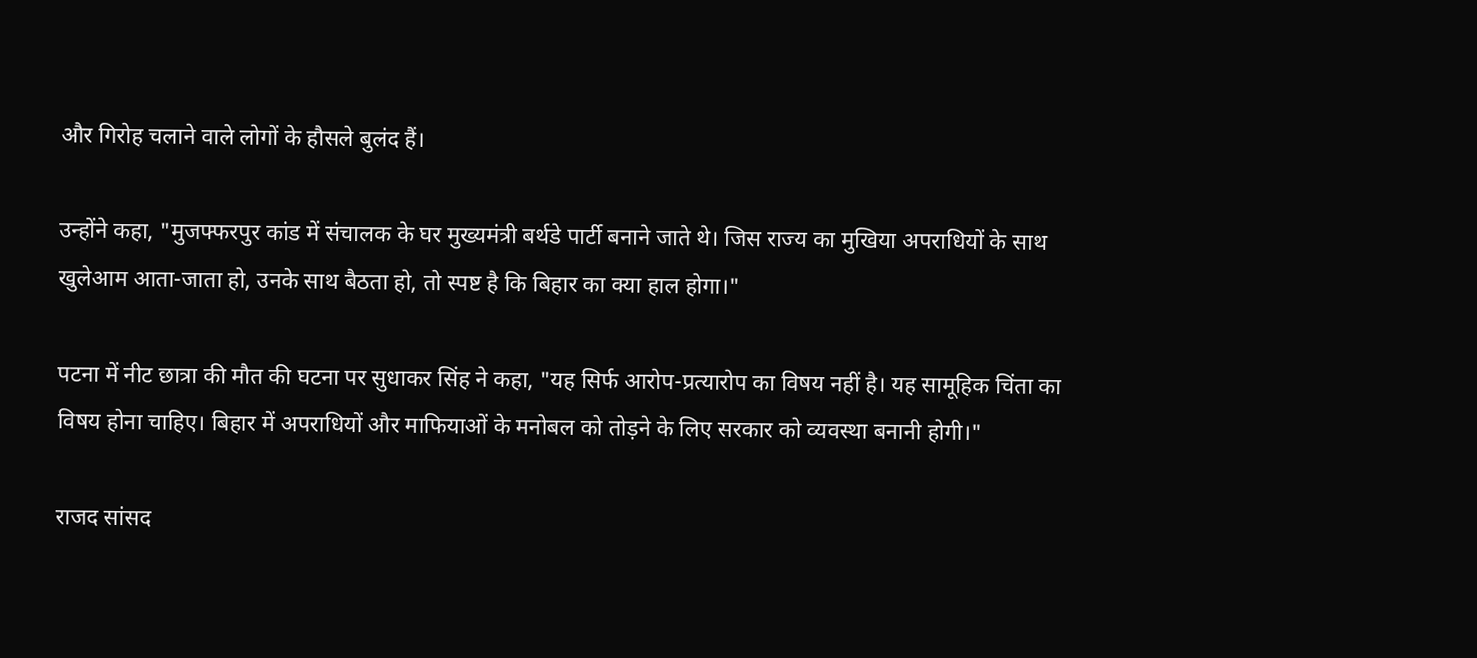और गिरोह चलाने वाले लोगों के हौसले बुलंद हैं।

उन्होंने कहा, "मुजफ्फरपुर कांड में संचालक के घर मुख्यमंत्री बर्थडे पार्टी बनाने जाते थे। जिस राज्य का मुखिया अपराधियों के साथ खुलेआम आता-जाता हो, उनके साथ बैठता हो, तो स्पष्ट है कि बिहार का क्या हाल होगा।"

पटना में नीट छात्रा की मौत की घटना पर सुधाकर सिंह ने कहा, "यह सिर्फ आरोप-प्रत्यारोप का विषय नहीं है। यह सामूहिक चिंता का विषय होना चाहिए। बिहार में अपराधियों और माफियाओं के मनोबल को तोड़ने के लिए सरकार को व्यवस्था बनानी होगी।"

राजद सांसद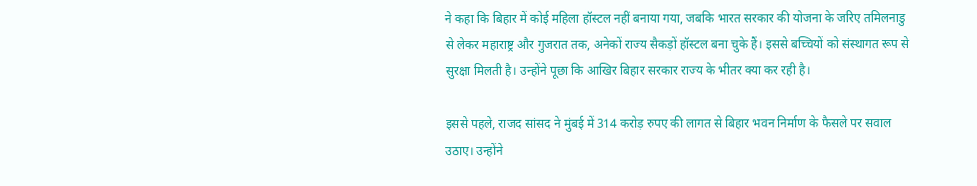ने कहा कि बिहार में कोई महिला हॉस्टल नहीं बनाया गया, जबकि भारत सरकार की योजना के जरिए तमिलनाडु से लेकर महाराष्ट्र और गुजरात तक, अनेकों राज्य सैकड़ों हॉस्टल बना चुके हैं। इससे बच्चियों को संस्थागत रूप से सुरक्षा मिलती है। उन्होंने पूछा कि आखिर बिहार सरकार राज्य के भीतर क्या कर रही है।

इससे पहले, राजद सांसद ने मुंबई में 314 करोड़ रुपए की लागत से बिहार भवन निर्माण के फैसले पर सवाल उठाए। उन्होंने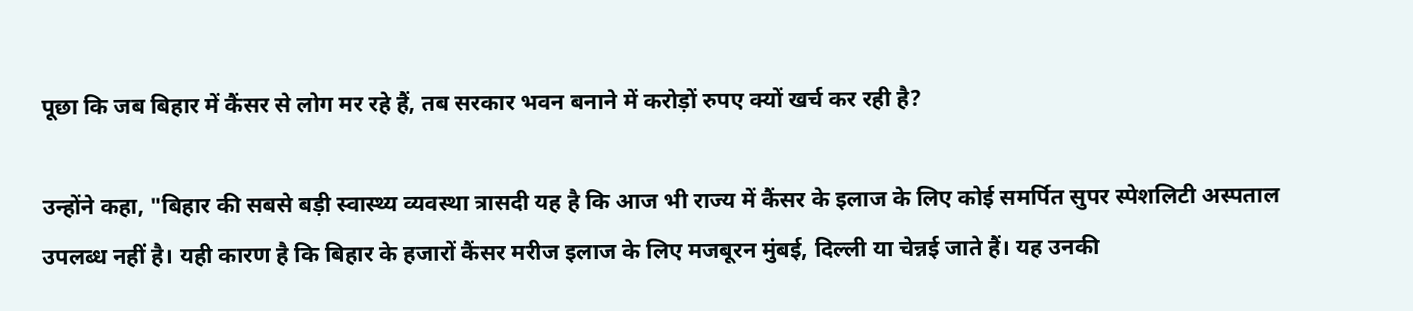पूछा कि जब बिहार में कैंसर से लोग मर रहे हैं, तब सरकार भवन बनाने में करोड़ों रुपए क्यों खर्च कर रही है?

उन्होंने कहा, "बिहार की सबसे बड़ी स्वास्थ्य व्यवस्था त्रासदी यह है कि आज भी राज्य में कैंसर के इलाज के लिए कोई समर्पित सुपर स्पेशलिटी अस्पताल उपलब्ध नहीं है। यही कारण है कि बिहार के हजारों कैंसर मरीज इलाज के लिए मजबूरन मुंबई, दिल्ली या चेन्नई जाते हैं। यह उनकी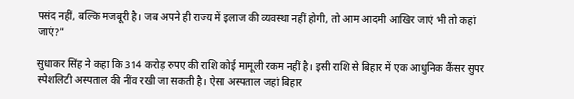पसंद नहीं, बल्कि मजबूरी है। जब अपने ही राज्य में इलाज की व्यवस्था नहीं होगी, तो आम आदमी आखिर जाएं भी तो कहां जाएं?"

सुधाकर सिंह ने कहा कि 314 करोड़ रुपए की राशि कोई मामूली रकम नहीं है। इसी राशि से बिहार में एक आधुनिक कैंसर सुपर स्पेशलिटी अस्पताल की नींव रखी जा सकती है। ऐसा अस्पताल जहां बिहार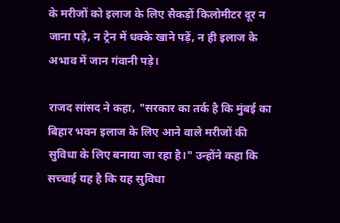के मरीजों को इलाज के लिए सैकड़ों किलोमीटर दूर न जाना पड़े, न ट्रेन में धक्के खाने पड़ें, न ही इलाज के अभाव में जान गंवानी पड़े।

राजद सांसद ने कहा, "सरकार का तर्क है कि मुंबई का बिहार भवन इलाज के लिए आने वाले मरीजों की सुविधा के लिए बनाया जा रहा है।" उन्होंने कहा कि सच्चाई यह है कि यह सुविधा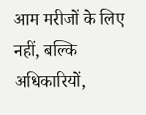आम मरीजों के लिए नहीं, बल्कि अधिकारियों,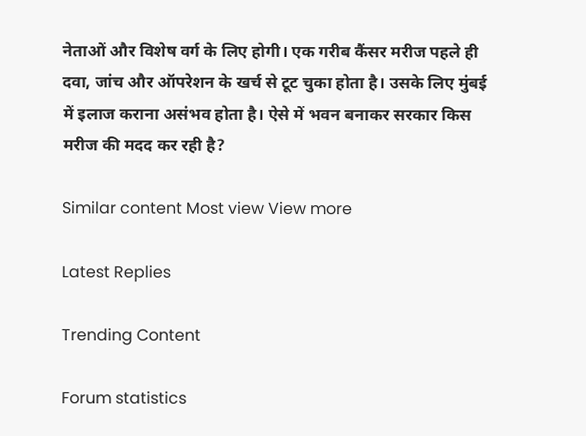नेताओं और विशेष वर्ग के लिए होगी। एक गरीब कैंसर मरीज पहले ही दवा, जांच और ऑपरेशन के खर्च से टूट चुका होता है। उसके लिए मुंबई में इलाज कराना असंभव होता है। ऐसे में भवन बनाकर सरकार किस मरीज की मदद कर रही है?

Similar content Most view View more

Latest Replies

Trending Content

Forum statistics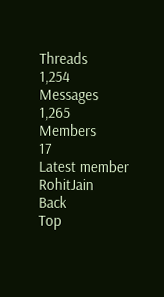Threads
1,254
Messages
1,265
Members
17
Latest member
RohitJain
Back
Top